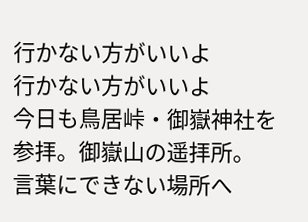行かない方がいいよ
行かない方がいいよ
今日も鳥居峠・御嶽神社を参拝。御嶽山の遥拝所。
言葉にできない場所へ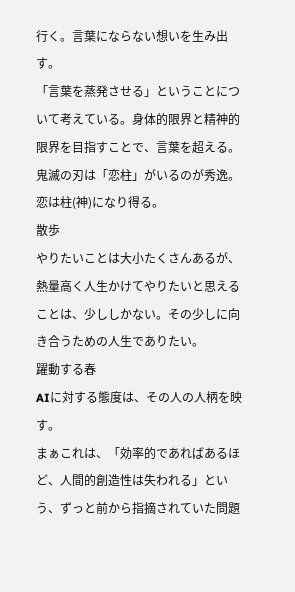行く。言葉にならない想いを生み出す。
「言葉を蒸発させる」ということについて考えている。身体的限界と精神的限界を目指すことで、言葉を超える。
鬼滅の刃は「恋柱」がいるのが秀逸。恋は柱(神)になり得る。
散歩
やりたいことは大小たくさんあるが、熱量高く人生かけてやりたいと思えることは、少ししかない。その少しに向き合うための人生でありたい。
躍動する春
AIに対する態度は、その人の人柄を映す。
まぁこれは、「効率的であればあるほど、人間的創造性は失われる」という、ずっと前から指摘されていた問題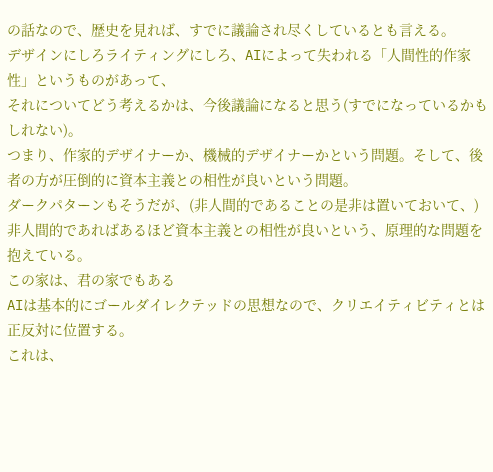の話なので、歴史を見れば、すでに議論され尽くしているとも言える。
デザインにしろライティングにしろ、AIによって失われる「人間性的作家性」というものがあって、
それについてどう考えるかは、今後議論になると思う(すでになっているかもしれない)。
つまり、作家的デザイナーか、機械的デザイナーかという問題。そして、後者の方が圧倒的に資本主義との相性が良いという問題。
ダークパターンもそうだが、(非人間的であることの是非は置いておいて、)非人間的であればあるほど資本主義との相性が良いという、原理的な問題を抱えている。
この家は、君の家でもある
AIは基本的にゴールダイレクテッドの思想なので、クリエイティビティとは正反対に位置する。
これは、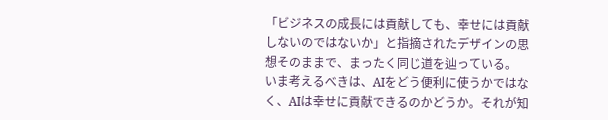「ビジネスの成長には貢献しても、幸せには貢献しないのではないか」と指摘されたデザインの思想そのままで、まったく同じ道を辿っている。
いま考えるべきは、AIをどう便利に使うかではなく、AIは幸せに貢献できるのかどうか。それが知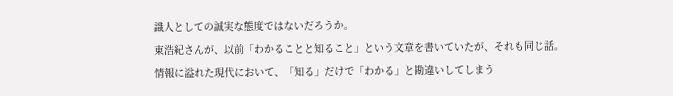識人としての誠実な態度ではないだろうか。
東浩紀さんが、以前「わかることと知ること」という文章を書いていたが、それも同じ話。
情報に溢れた現代において、「知る」だけで「わかる」と勘違いしてしまう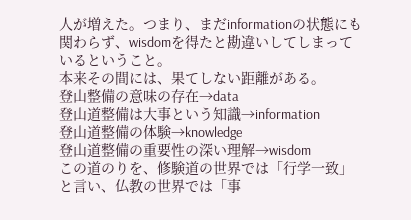人が増えた。つまり、まだinformationの状態にも関わらず、wisdomを得たと勘違いしてしまっているということ。
本来その間には、果てしない距離がある。
登山整備の意味の存在→data
登山道整備は大事という知識→information
登山道整備の体験→knowledge
登山道整備の重要性の深い理解→wisdom
この道のりを、修験道の世界では「行学一致」と言い、仏教の世界では「事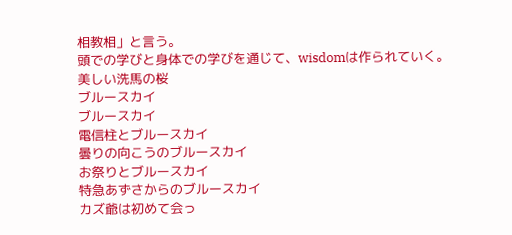相教相」と言う。
頭での学びと身体での学びを通じて、wisdomは作られていく。
美しい洗馬の桜
ブルースカイ
ブルースカイ
電信柱とブルースカイ
曇りの向こうのブルースカイ
お祭りとブルースカイ
特急あずさからのブルースカイ
カズ爺は初めて会っ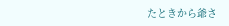たときから爺さ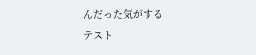んだった気がする
テスト